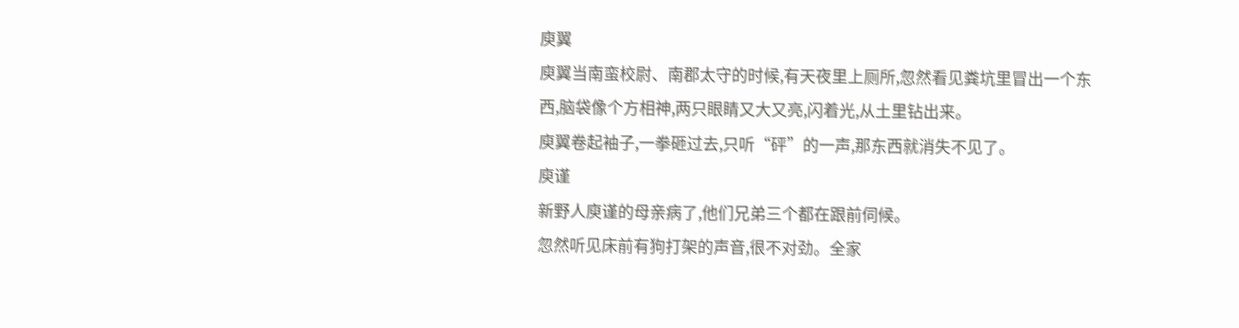庾翼
庾翼当南蛮校尉、南郡太守的时候,有天夜里上厕所,忽然看见粪坑里冒出一个东西,脑袋像个方相神,两只眼睛又大又亮,闪着光,从土里钻出来。
庾翼卷起袖子,一拳砸过去,只听“砰”的一声,那东西就消失不见了。
庾谨
新野人庾谨的母亲病了,他们兄弟三个都在跟前伺候。
忽然听见床前有狗打架的声音,很不对劲。全家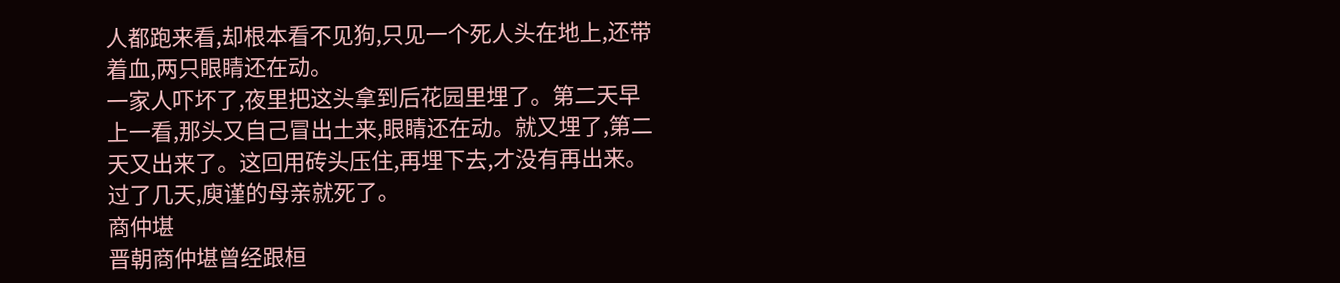人都跑来看,却根本看不见狗,只见一个死人头在地上,还带着血,两只眼睛还在动。
一家人吓坏了,夜里把这头拿到后花园里埋了。第二天早上一看,那头又自己冒出土来,眼睛还在动。就又埋了,第二天又出来了。这回用砖头压住,再埋下去,才没有再出来。
过了几天,庾谨的母亲就死了。
商仲堪
晋朝商仲堪曾经跟桓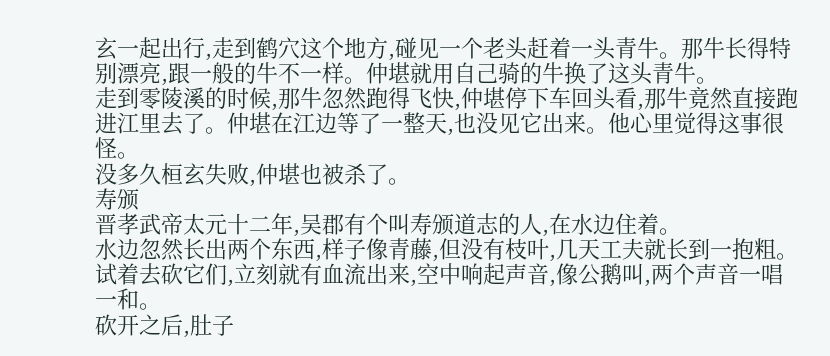玄一起出行,走到鹤穴这个地方,碰见一个老头赶着一头青牛。那牛长得特别漂亮,跟一般的牛不一样。仲堪就用自己骑的牛换了这头青牛。
走到零陵溪的时候,那牛忽然跑得飞快,仲堪停下车回头看,那牛竟然直接跑进江里去了。仲堪在江边等了一整天,也没见它出来。他心里觉得这事很怪。
没多久桓玄失败,仲堪也被杀了。
寿颁
晋孝武帝太元十二年,吴郡有个叫寿颁道志的人,在水边住着。
水边忽然长出两个东西,样子像青藤,但没有枝叶,几天工夫就长到一抱粗。试着去砍它们,立刻就有血流出来,空中响起声音,像公鹅叫,两个声音一唱一和。
砍开之后,肚子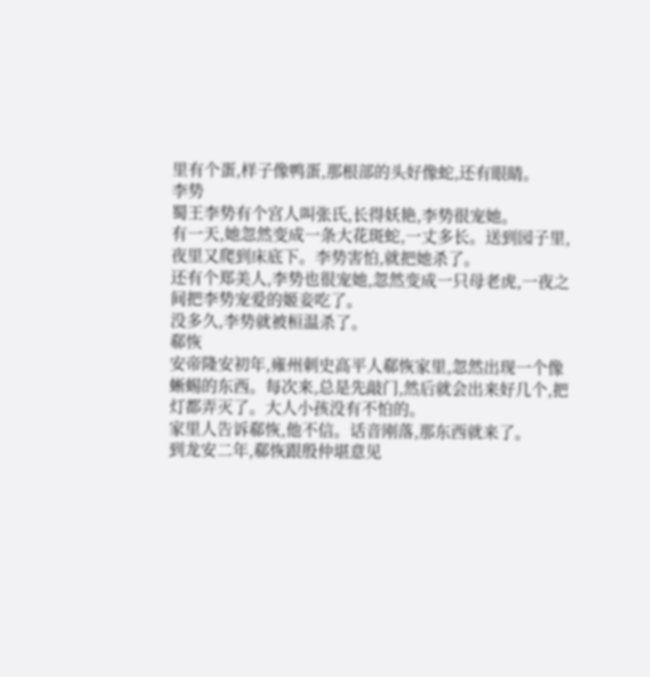里有个蛋,样子像鸭蛋,那根部的头好像蛇,还有眼睛。
李势
蜀王李势有个宫人叫张氏,长得妖艳,李势很宠她。
有一天,她忽然变成一条大花斑蛇,一丈多长。送到园子里,夜里又爬到床底下。李势害怕,就把她杀了。
还有个郑美人,李势也很宠她,忽然变成一只母老虎,一夜之间把李势宠爱的姬妾吃了。
没多久,李势就被桓温杀了。
郗恢
安帝隆安初年,雍州刺史高平人郗恢家里,忽然出现一个像蜥蜴的东西。每次来,总是先敲门,然后就会出来好几个,把灯都弄灭了。大人小孩没有不怕的。
家里人告诉郗恢,他不信。话音刚落,那东西就来了。
到龙安二年,郗恢跟殷仲堪意见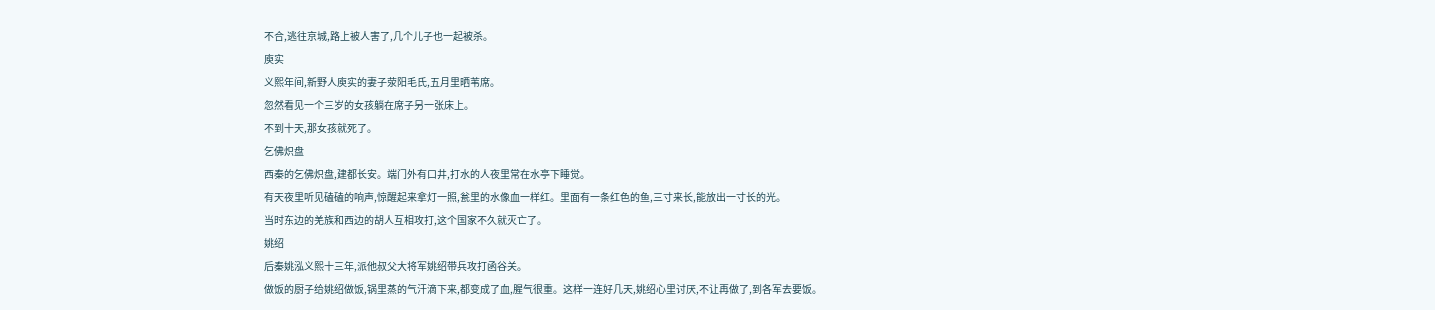不合,逃往京城,路上被人害了,几个儿子也一起被杀。
庾实
义熙年间,新野人庾实的妻子荥阳毛氏,五月里晒苇席。
忽然看见一个三岁的女孩躺在席子另一张床上。
不到十天,那女孩就死了。
乞佛炽盘
西秦的乞佛炽盘,建都长安。端门外有口井,打水的人夜里常在水亭下睡觉。
有天夜里听见磕磕的响声,惊醒起来拿灯一照,瓮里的水像血一样红。里面有一条红色的鱼,三寸来长,能放出一寸长的光。
当时东边的羌族和西边的胡人互相攻打,这个国家不久就灭亡了。
姚绍
后秦姚泓义熙十三年,派他叔父大将军姚绍带兵攻打函谷关。
做饭的厨子给姚绍做饭,锅里蒸的气汗滴下来,都变成了血,腥气很重。这样一连好几天,姚绍心里讨厌,不让再做了,到各军去要饭。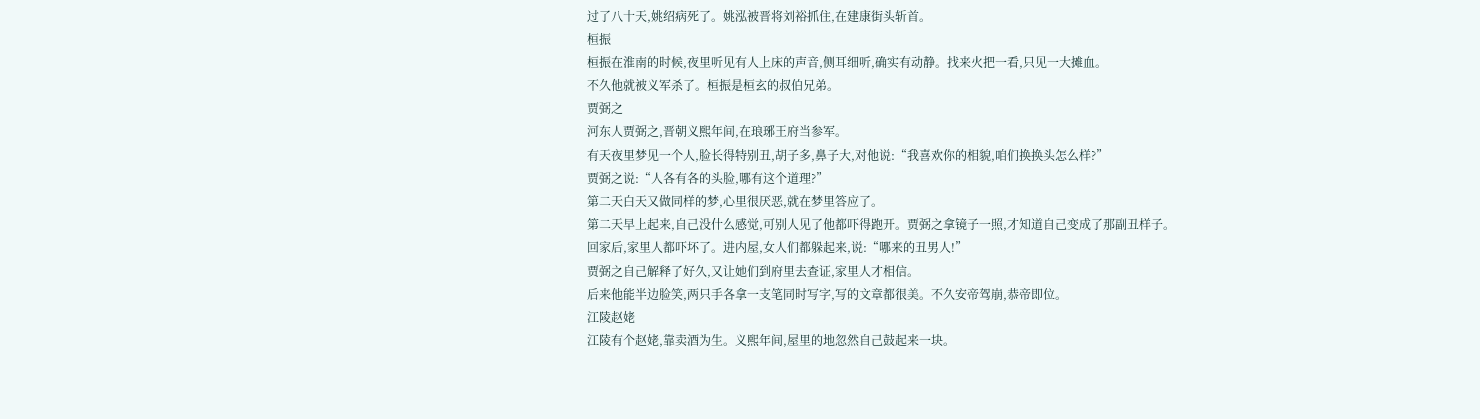过了八十天,姚绍病死了。姚泓被晋将刘裕抓住,在建康街头斩首。
桓振
桓振在淮南的时候,夜里听见有人上床的声音,侧耳细听,确实有动静。找来火把一看,只见一大摊血。
不久他就被义军杀了。桓振是桓玄的叔伯兄弟。
贾弼之
河东人贾弼之,晋朝义熙年间,在琅琊王府当参军。
有天夜里梦见一个人,脸长得特别丑,胡子多,鼻子大,对他说:“我喜欢你的相貌,咱们换换头怎么样?”
贾弼之说:“人各有各的头脸,哪有这个道理?”
第二天白天又做同样的梦,心里很厌恶,就在梦里答应了。
第二天早上起来,自己没什么感觉,可别人见了他都吓得跑开。贾弼之拿镜子一照,才知道自己变成了那副丑样子。
回家后,家里人都吓坏了。进内屋,女人们都躲起来,说:“哪来的丑男人!”
贾弼之自己解释了好久,又让她们到府里去查证,家里人才相信。
后来他能半边脸笑,两只手各拿一支笔同时写字,写的文章都很美。不久安帝驾崩,恭帝即位。
江陵赵姥
江陵有个赵姥,靠卖酒为生。义熙年间,屋里的地忽然自己鼓起来一块。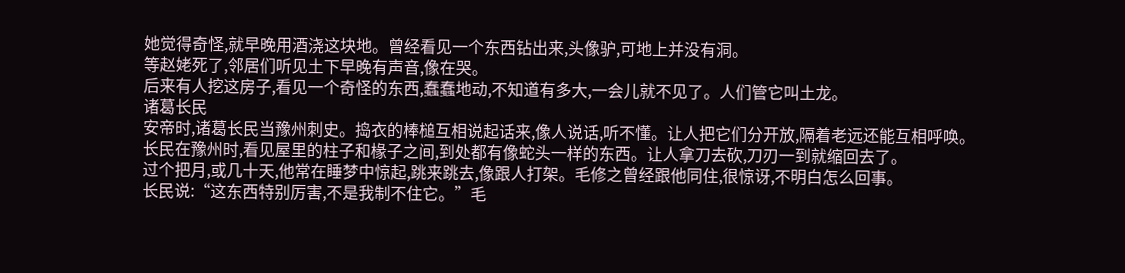她觉得奇怪,就早晚用酒浇这块地。曾经看见一个东西钻出来,头像驴,可地上并没有洞。
等赵姥死了,邻居们听见土下早晚有声音,像在哭。
后来有人挖这房子,看见一个奇怪的东西,蠢蠢地动,不知道有多大,一会儿就不见了。人们管它叫土龙。
诸葛长民
安帝时,诸葛长民当豫州刺史。捣衣的棒槌互相说起话来,像人说话,听不懂。让人把它们分开放,隔着老远还能互相呼唤。
长民在豫州时,看见屋里的柱子和椽子之间,到处都有像蛇头一样的东西。让人拿刀去砍,刀刃一到就缩回去了。
过个把月,或几十天,他常在睡梦中惊起,跳来跳去,像跟人打架。毛修之曾经跟他同住,很惊讶,不明白怎么回事。
长民说:“这东西特别厉害,不是我制不住它。”毛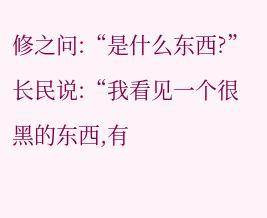修之问:“是什么东西?”长民说:“我看见一个很黑的东西,有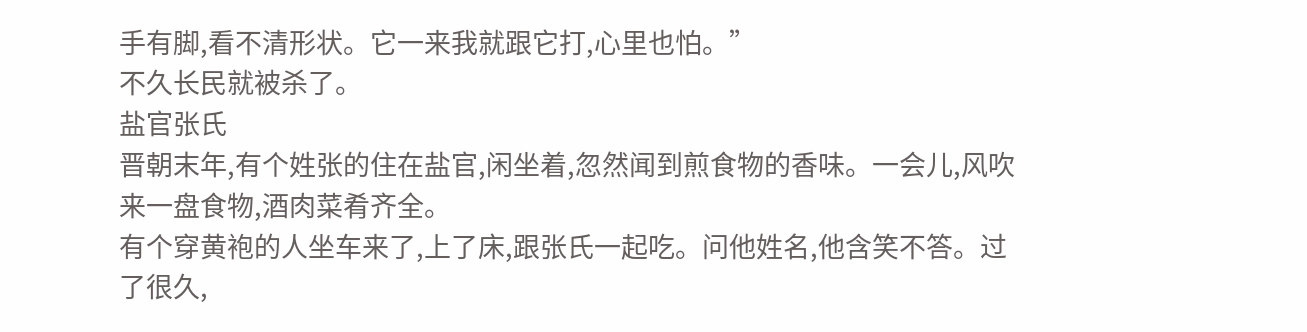手有脚,看不清形状。它一来我就跟它打,心里也怕。”
不久长民就被杀了。
盐官张氏
晋朝末年,有个姓张的住在盐官,闲坐着,忽然闻到煎食物的香味。一会儿,风吹来一盘食物,酒肉菜肴齐全。
有个穿黄袍的人坐车来了,上了床,跟张氏一起吃。问他姓名,他含笑不答。过了很久,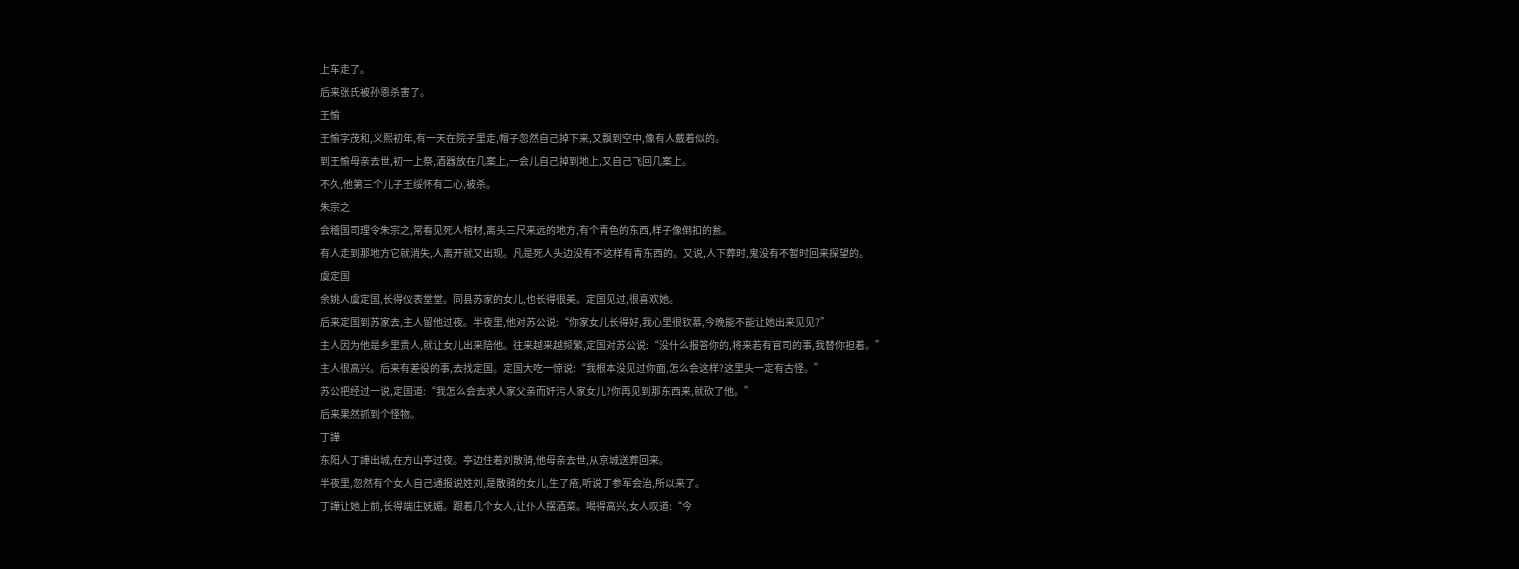上车走了。
后来张氏被孙恩杀害了。
王愉
王愉字茂和,义熙初年,有一天在院子里走,帽子忽然自己掉下来,又飘到空中,像有人戴着似的。
到王愉母亲去世,初一上祭,酒器放在几案上,一会儿自己掉到地上,又自己飞回几案上。
不久,他第三个儿子王绥怀有二心,被杀。
朱宗之
会稽国司理令朱宗之,常看见死人棺材,离头三尺来远的地方,有个青色的东西,样子像倒扣的瓮。
有人走到那地方它就消失,人离开就又出现。凡是死人头边没有不这样有青东西的。又说,人下葬时,鬼没有不暂时回来探望的。
虞定国
余姚人虞定国,长得仪表堂堂。同县苏家的女儿,也长得很美。定国见过,很喜欢她。
后来定国到苏家去,主人留他过夜。半夜里,他对苏公说:“你家女儿长得好,我心里很钦慕,今晚能不能让她出来见见?”
主人因为他是乡里贵人,就让女儿出来陪他。往来越来越频繁,定国对苏公说:“没什么报答你的,将来若有官司的事,我替你担着。”
主人很高兴。后来有差役的事,去找定国。定国大吃一惊说:“我根本没见过你面,怎么会这样?这里头一定有古怪。”
苏公把经过一说,定国道:“我怎么会去求人家父亲而奸污人家女儿?你再见到那东西来,就砍了他。”
后来果然抓到个怪物。
丁譁
东阳人丁譁出城,在方山亭过夜。亭边住着刘散骑,他母亲去世,从京城送葬回来。
半夜里,忽然有个女人自己通报说姓刘,是散骑的女儿,生了疮,听说丁参军会治,所以来了。
丁譁让她上前,长得端庄妩媚。跟着几个女人,让仆人摆酒菜。喝得高兴,女人叹道:“今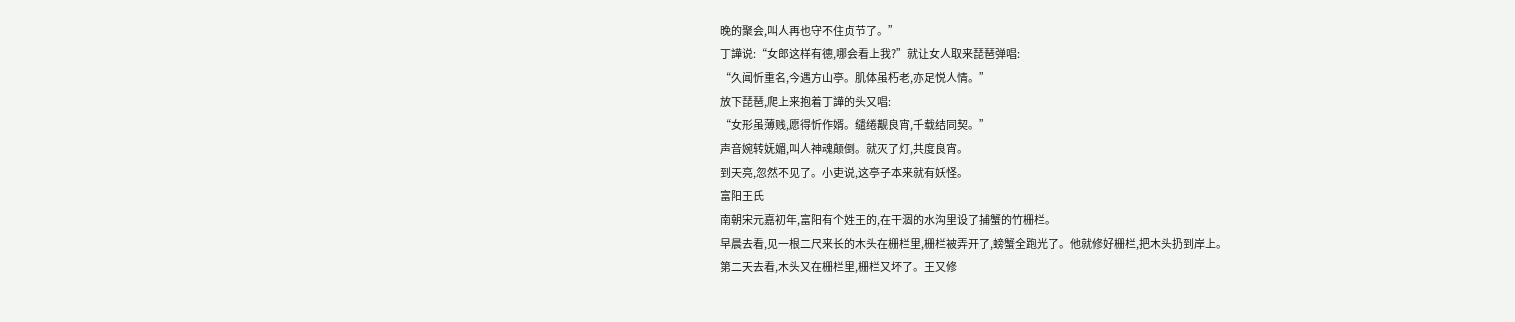晚的聚会,叫人再也守不住贞节了。”
丁譁说:“女郎这样有德,哪会看上我?”就让女人取来琵琶弹唱:
“久闻忻重名,今遇方山亭。肌体虽朽老,亦足悦人情。”
放下琵琶,爬上来抱着丁譁的头又唱:
“女形虽薄贱,愿得忻作婿。缱绻觏良宵,千载结同契。”
声音婉转妩媚,叫人神魂颠倒。就灭了灯,共度良宵。
到天亮,忽然不见了。小吏说,这亭子本来就有妖怪。
富阳王氏
南朝宋元嘉初年,富阳有个姓王的,在干涸的水沟里设了捕蟹的竹栅栏。
早晨去看,见一根二尺来长的木头在栅栏里,栅栏被弄开了,螃蟹全跑光了。他就修好栅栏,把木头扔到岸上。
第二天去看,木头又在栅栏里,栅栏又坏了。王又修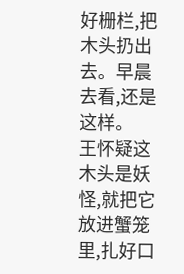好栅栏,把木头扔出去。早晨去看,还是这样。
王怀疑这木头是妖怪,就把它放进蟹笼里,扎好口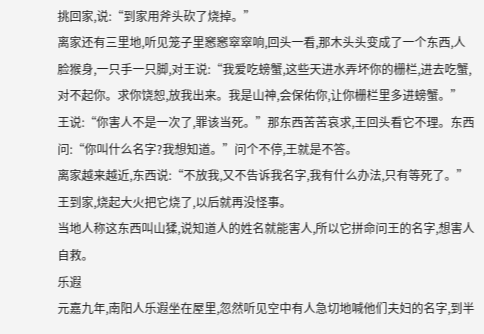挑回家,说:“到家用斧头砍了烧掉。”
离家还有三里地,听见笼子里窸窸窣窣响,回头一看,那木头头变成了一个东西,人脸猴身,一只手一只脚,对王说:“我爱吃螃蟹,这些天进水弄坏你的栅栏,进去吃蟹,对不起你。求你饶恕,放我出来。我是山神,会保佑你,让你栅栏里多进螃蟹。”
王说:“你害人不是一次了,罪该当死。”那东西苦苦哀求,王回头看它不理。东西问:“你叫什么名字?我想知道。”问个不停,王就是不答。
离家越来越近,东西说:“不放我,又不告诉我名字,我有什么办法,只有等死了。”王到家,烧起大火把它烧了,以后就再没怪事。
当地人称这东西叫山猱,说知道人的姓名就能害人,所以它拼命问王的名字,想害人自救。
乐遐
元嘉九年,南阳人乐遐坐在屋里,忽然听见空中有人急切地喊他们夫妇的名字,到半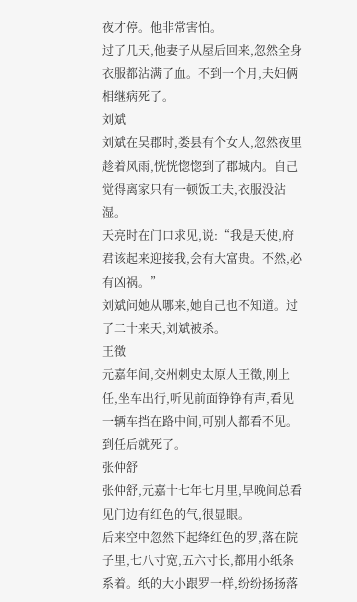夜才停。他非常害怕。
过了几天,他妻子从屋后回来,忽然全身衣服都沾满了血。不到一个月,夫妇俩相继病死了。
刘斌
刘斌在吴郡时,娄县有个女人,忽然夜里趁着风雨,恍恍惚惚到了郡城内。自己觉得离家只有一顿饭工夫,衣服没沾湿。
天亮时在门口求见,说:“我是天使,府君该起来迎接我,会有大富贵。不然,必有凶祸。”
刘斌问她从哪来,她自己也不知道。过了二十来天,刘斌被杀。
王徵
元嘉年间,交州刺史太原人王徵,刚上任,坐车出行,听见前面铮铮有声,看见一辆车挡在路中间,可别人都看不见。到任后就死了。
张仲舒
张仲舒,元嘉十七年七月里,早晚间总看见门边有红色的气,很显眼。
后来空中忽然下起绛红色的罗,落在院子里,七八寸宽,五六寸长,都用小纸条系着。纸的大小跟罗一样,纷纷扬扬落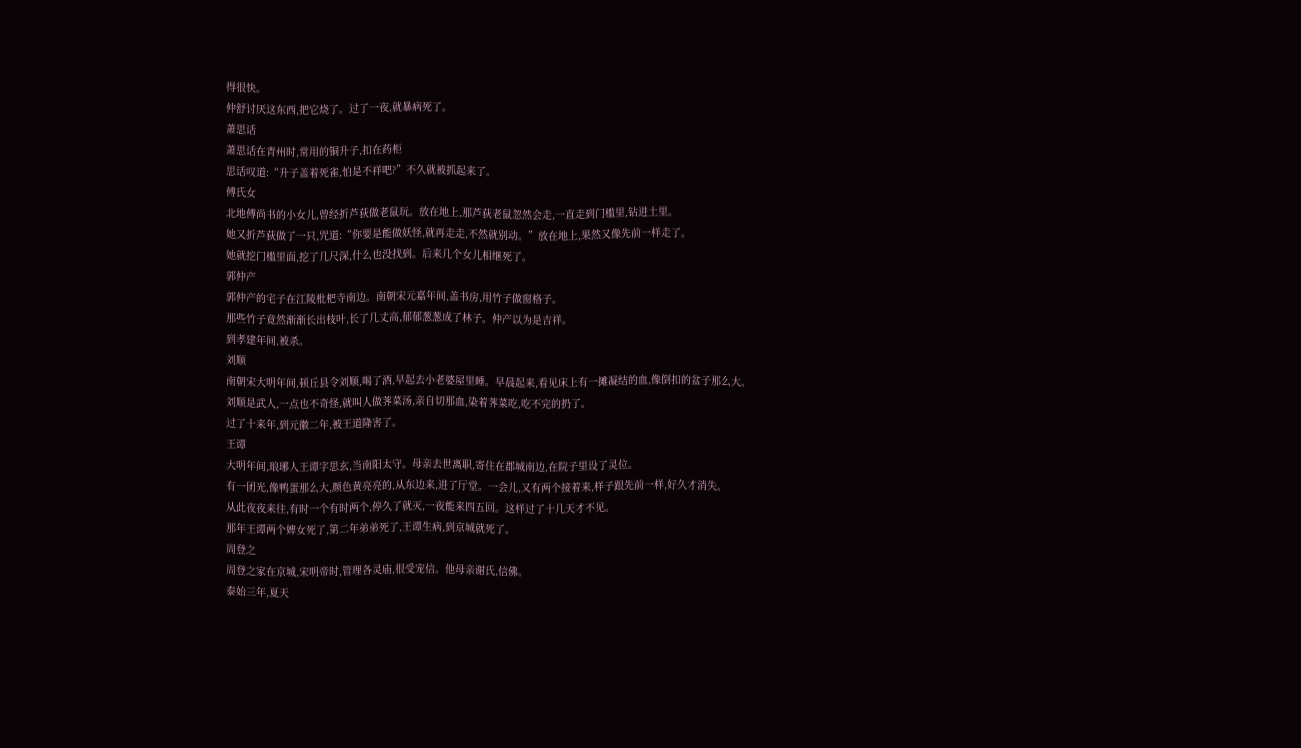得很快。
仲舒讨厌这东西,把它烧了。过了一夜,就暴病死了。
萧思话
萧思话在青州时,常用的铜升子,扣在药柜
思话叹道:“升子盖着死雀,怕是不祥吧?”不久就被抓起来了。
傅氏女
北地傅尚书的小女儿,曾经折芦荻做老鼠玩。放在地上,那芦荻老鼠忽然会走,一直走到门槛里,钻进土里。
她又折芦荻做了一只,咒道:“你要是能做妖怪,就再走走,不然就别动。”放在地上,果然又像先前一样走了。
她就挖门槛里面,挖了几尺深,什么也没找到。后来几个女儿相继死了。
郭仲产
郭仲产的宅子在江陵枇杷寺南边。南朝宋元嘉年间,盖书房,用竹子做窗格子。
那些竹子竟然渐渐长出枝叶,长了几丈高,郁郁葱葱成了林子。仲产以为是吉祥。
到孝建年间,被杀。
刘顺
南朝宋大明年间,顿丘县令刘顺,喝了酒,早起去小老婆屋里睡。早晨起来,看见床上有一摊凝结的血,像倒扣的盆子那么大。
刘顺是武人,一点也不奇怪,就叫人做荠菜汤,亲自切那血,染着荠菜吃,吃不完的扔了。
过了十来年,到元徽二年,被王道隆害了。
王谭
大明年间,琅琊人王谭字思玄,当南阳太守。母亲去世离职,寄住在郡城南边,在院子里设了灵位。
有一团光,像鸭蛋那么大,颜色黄亮亮的,从东边来,进了厅堂。一会儿,又有两个接着来,样子跟先前一样,好久才消失。
从此夜夜来往,有时一个有时两个,停久了就灭,一夜能来四五回。这样过了十几天才不见。
那年王谭两个婢女死了,第二年弟弟死了,王谭生病,到京城就死了。
周登之
周登之家在京城,宋明帝时,管理各灵庙,很受宠信。他母亲谢氏,信佛。
泰始三年,夏天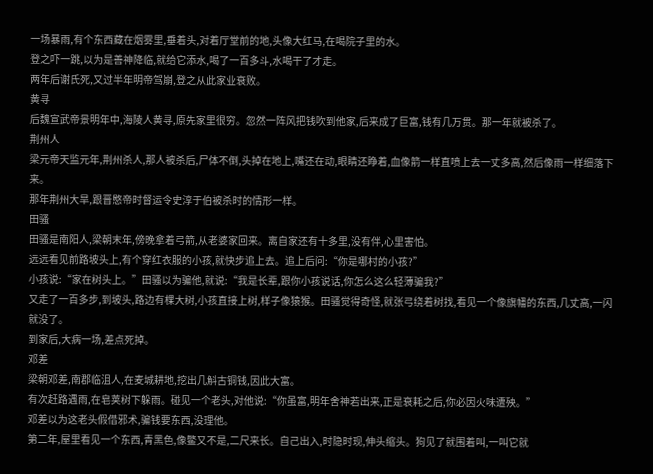一场暴雨,有个东西藏在烟雾里,垂着头,对着厅堂前的地,头像大红马,在喝院子里的水。
登之吓一跳,以为是善神降临,就给它添水,喝了一百多斗,水喝干了才走。
两年后谢氏死,又过半年明帝驾崩,登之从此家业衰败。
黄寻
后魏宣武帝景明年中,海陵人黄寻,原先家里很穷。忽然一阵风把钱吹到他家,后来成了巨富,钱有几万贯。那一年就被杀了。
荆州人
梁元帝天监元年,荆州杀人,那人被杀后,尸体不倒,头掉在地上,嘴还在动,眼睛还睁着,血像箭一样直喷上去一丈多高,然后像雨一样细落下来。
那年荆州大旱,跟晋愍帝时督运令史淳于伯被杀时的情形一样。
田骚
田骚是南阳人,梁朝末年,傍晚拿着弓箭,从老婆家回来。离自家还有十多里,没有伴,心里害怕。
远远看见前路坡头上,有个穿红衣服的小孩,就快步追上去。追上后问:“你是哪村的小孩?”
小孩说:“家在树头上。”田骚以为骗他,就说:“我是长辈,跟你小孩说话,你怎么这么轻薄骗我?”
又走了一百多步,到坡头,路边有棵大树,小孩直接上树,样子像猿猴。田骚觉得奇怪,就张弓绕着树找,看见一个像旗幡的东西,几丈高,一闪就没了。
到家后,大病一场,差点死掉。
邓差
梁朝邓差,南郡临沮人,在麦城耕地,挖出几斛古铜钱,因此大富。
有次赶路遇雨,在皂荚树下躲雨。碰见一个老头,对他说:“你虽富,明年舍神若出来,正是衰耗之后,你必因火味遭殃。”
邓差以为这老头假借邪术,骗钱要东西,没理他。
第二年,屋里看见一个东西,青黑色,像鳖又不是,二尺来长。自己出入,时隐时现,伸头缩头。狗见了就围着叫,一叫它就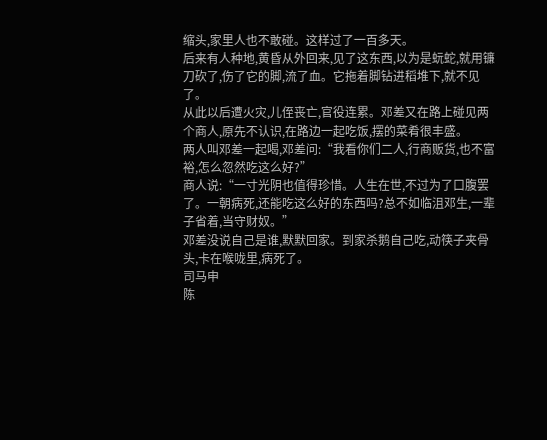缩头,家里人也不敢碰。这样过了一百多天。
后来有人种地,黄昏从外回来,见了这东西,以为是蚖蛇,就用镰刀砍了,伤了它的脚,流了血。它拖着脚钻进稻堆下,就不见了。
从此以后遭火灾,儿侄丧亡,官役连累。邓差又在路上碰见两个商人,原先不认识,在路边一起吃饭,摆的菜肴很丰盛。
两人叫邓差一起喝,邓差问:“我看你们二人,行商贩货,也不富裕,怎么忽然吃这么好?”
商人说:“一寸光阴也值得珍惜。人生在世,不过为了口腹罢了。一朝病死,还能吃这么好的东西吗?总不如临沮邓生,一辈子省着,当守财奴。”
邓差没说自己是谁,默默回家。到家杀鹅自己吃,动筷子夹骨头,卡在喉咙里,病死了。
司马申
陈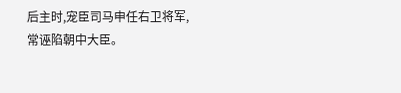后主时,宠臣司马申任右卫将军,常诬陷朝中大臣。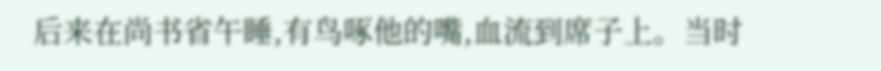后来在尚书省午睡,有鸟啄他的嘴,血流到席子上。当时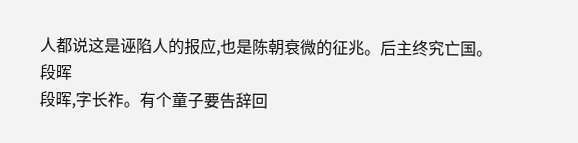人都说这是诬陷人的报应,也是陈朝衰微的征兆。后主终究亡国。
段晖
段晖,字长祚。有个童子要告辞回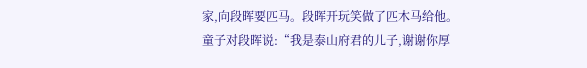家,向段晖要匹马。段晖开玩笑做了匹木马给他。
童子对段晖说:“我是泰山府君的儿子,谢谢你厚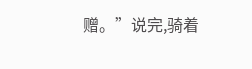赠。”说完,骑着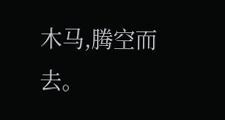木马,腾空而去。